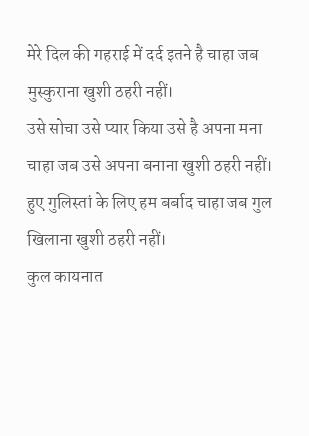मेरे दिल की गहराई में दर्द इतने है चाहा जब मुस्कुराना खुशी ठहरी नहीं।
उसे सोचा उसे प्यार किया उसे है अपना मना चाहा जब उसे अपना बनाना खुशी ठहरी नहीं।
हुए गुलिस्तां के लिए हम बर्बाद चाहा जब गुल खिलाना खुशी ठहरी नहीं।
कुल कायनात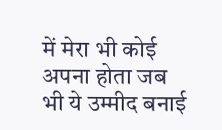में मेरा भी कोई अपना होता जब भी ये उम्मीद बनाई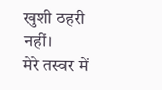खुशी ठहरी नहीं।
मेरे तस्वर में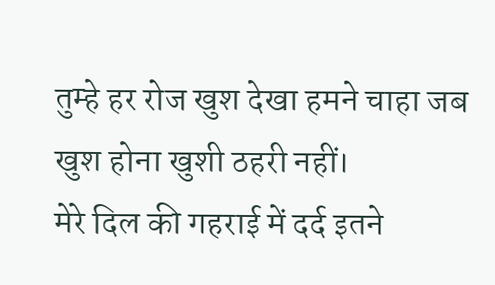तुम्हे हर रोज खुश देखा हमने चाहा जब खुश होना खुशी ठहरी नहीं।
मेरे दिल की गहराई में दर्द इतने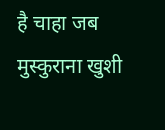है चाहा जब मुस्कुराना खुशी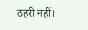ठहरी नहीं।